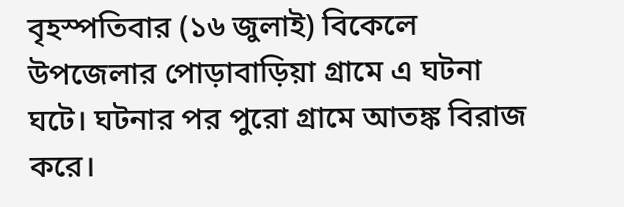বৃহস্পতিবার (১৬ জুলাই) বিকেলে উপজেলার পোড়াবাড়িয়া গ্রামে এ ঘটনা ঘটে। ঘটনার পর পুরো গ্রামে আতঙ্ক বিরাজ করে।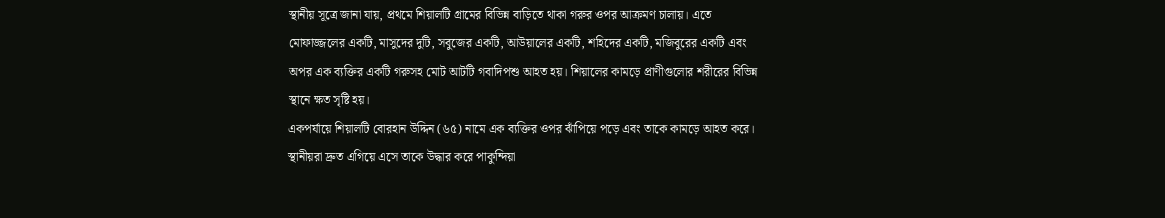স্থানীয় সূত্রে জানা যায়, প্রথমে শিয়ালটি গ্রামের বিভিন্ন বাড়িতে থাকা গরুর ওপর আক্রমণ চালায়। এতে মোফাজ্জলের একটি, মাসুদের দুটি, সবুজের একটি, আউয়ালের একটি, শহিদের একটি, মজিবুরের একটি এবং অপর এক ব্যক্তির একটি গরুসহ মোট আটটি গবাদিপশু আহত হয়। শিয়ালের কামড়ে প্রাণীগুলোর শরীরের বিভিন্ন স্থানে ক্ষত সৃষ্টি হয়।
একপর্যায়ে শিয়ালটি বোরহান উদ্দিন (৬৫) নামে এক ব্যক্তির ওপর ঝাঁপিয়ে পড়ে এবং তাকে কামড়ে আহত করে। স্থানীয়রা দ্রুত এগিয়ে এসে তাকে উদ্ধার করে পাকুন্দিয়া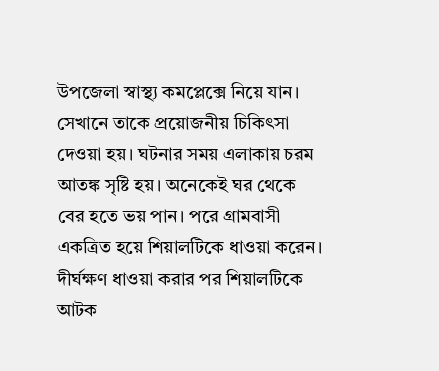উপজেলা স্বাস্থ্য কমপ্লেক্সে নিয়ে যান। সেখানে তাকে প্রয়োজনীয় চিকিৎসা দেওয়া হয়। ঘটনার সময় এলাকায় চরম আতঙ্ক সৃষ্টি হয়। অনেকেই ঘর থেকে বের হতে ভয় পান। পরে গ্রামবাসী একত্রিত হয়ে শিয়ালটিকে ধাওয়া করেন। দীর্ঘক্ষণ ধাওয়া করার পর শিয়ালটিকে আটক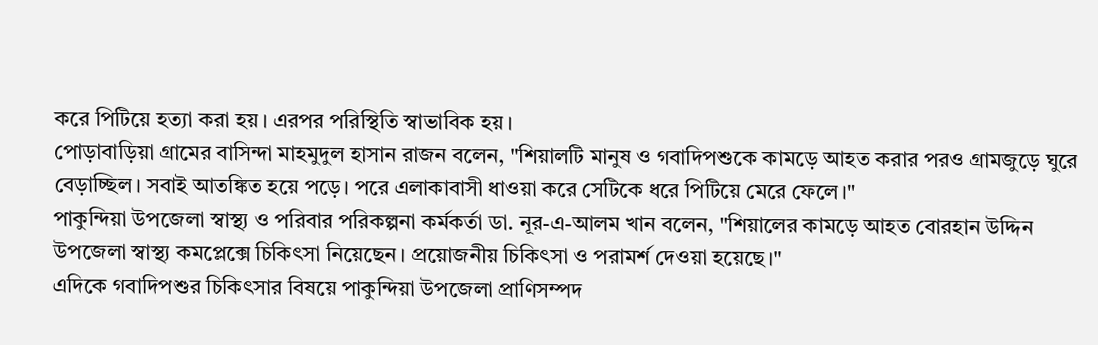করে পিটিয়ে হত্যা করা হয়। এরপর পরিস্থিতি স্বাভাবিক হয়।
পোড়াবাড়িয়া গ্রামের বাসিন্দা মাহমুদুল হাসান রাজন বলেন, "শিয়ালটি মানুষ ও গবাদিপশুকে কামড়ে আহত করার পরও গ্রামজুড়ে ঘুরে বেড়াচ্ছিল। সবাই আতঙ্কিত হয়ে পড়ে। পরে এলাকাবাসী ধাওয়া করে সেটিকে ধরে পিটিয়ে মেরে ফেলে।"
পাকুন্দিয়া উপজেলা স্বাস্থ্য ও পরিবার পরিকল্পনা কর্মকর্তা ডা. নূর-এ-আলম খান বলেন, "শিয়ালের কামড়ে আহত বোরহান উদ্দিন উপজেলা স্বাস্থ্য কমপ্লেক্সে চিকিৎসা নিয়েছেন। প্রয়োজনীয় চিকিৎসা ও পরামর্শ দেওয়া হয়েছে।"
এদিকে গবাদিপশুর চিকিৎসার বিষয়ে পাকুন্দিয়া উপজেলা প্রাণিসম্পদ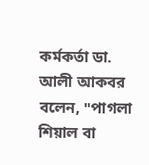কর্মকর্তা ডা. আলী আকবর বলেন, "পাগলা শিয়াল বা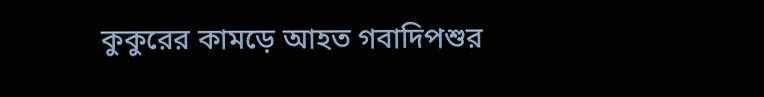কুকুরের কামড়ে আহত গবাদিপশুর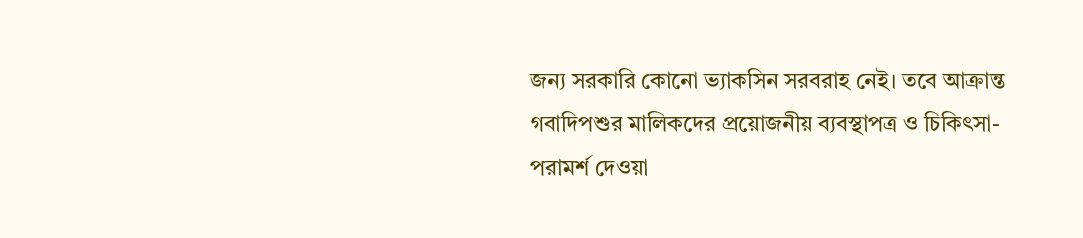জন্য সরকারি কোনো ভ্যাকসিন সরবরাহ নেই। তবে আক্রান্ত গবাদিপশুর মালিকদের প্রয়োজনীয় ব্যবস্থাপত্র ও চিকিৎসা-পরামর্শ দেওয়া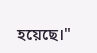হয়েছে।"